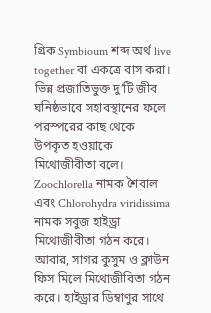গ্রিক Symbioum শব্দ অর্থ live together বা একত্রে বাস করা। ভিন্ন প্রজাতিভুক্ত দু’টি জীব ঘনিষ্ঠভাবে সহাবস্থানের ফলে পরস্পরের কাছ থেকে উপকৃত হওয়াকে মিথোজীবীতা বলে। Zoochlorella নামক শৈবাল এবং Chlorohydra viridissima নামক সবুজ হাইড্রা মিথোজীবীতা গঠন করে। আবার, সাগর কুসুম ও ক্লাউন ফিস মিলে মিথোজীবিতা গঠন করে। হাইড্রার ডিম্বাণুর সাথে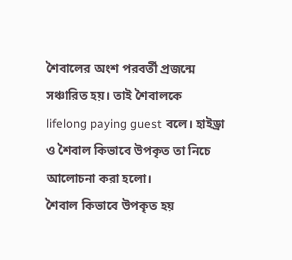শৈবালের অংশ পরবর্তী প্রজন্মে সঞ্চারিত হয়। তাই শৈবালকে lifelong paying guest বলে। হাইড্রা ও শৈবাল কিভাবে উপকৃত তা নিচে আলোচনা করা হলো।
শৈবাল কিভাবে উপকৃত হয়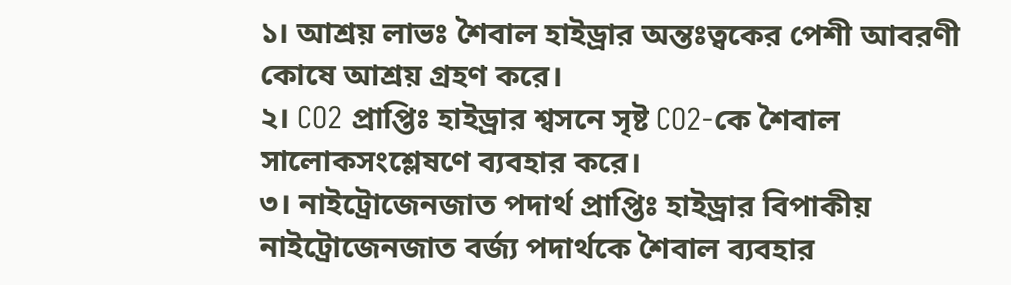১। আশ্রয় লাভঃ শৈবাল হাইড্রার অন্তঃত্বকের পেশী আবরণী কোষে আশ্রয় গ্রহণ করে।
২। CO2 প্রাপ্তিঃ হাইড্রার শ্বসনে সৃষ্ট CO2-কে শৈবাল সালোকসংশ্লেষণে ব্যবহার করে।
৩। নাইট্রোজেনজাত পদার্থ প্রাপ্তিঃ হাইড্রার বিপাকীয় নাইট্রোজেনজাত বর্জ্য পদার্থকে শৈবাল ব্যবহার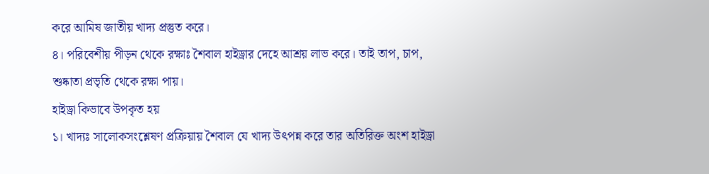করে আমিষ জাতীয় খাদ্য প্রস্তুত করে।
৪। পরিবেশীয় পীড়ন থেকে রক্ষাঃ শৈবাল হাইড্রার দেহে আশ্রয় লাভ করে। তাই তাপ, চাপ, শুষ্কাতা প্রভৃতি থেকে রক্ষা পায়।
হাইড্রা কিভাবে উপকৃত হয়
১। খাদ্যঃ সালোকসংশ্লেষণ প্রক্রিয়ায় শৈবাল যে খাদ্য উৎপন্ন করে তার অতিরিক্ত অংশ হাইড্রা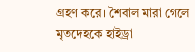গ্রহণ করে। শৈবাল মারা গেলে মৃতদেহকে হাইড্রা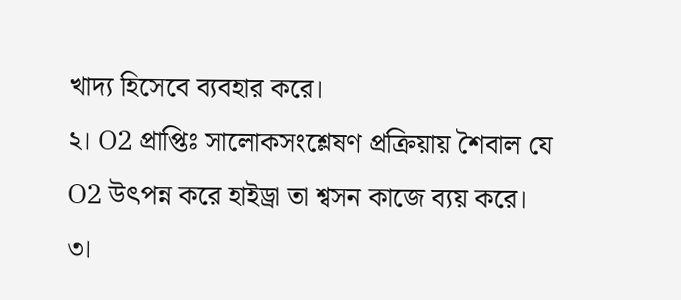খাদ্য হিসেবে ব্যবহার করে।
২। O2 প্রাপ্তিঃ সালোকসংশ্লেষণ প্রক্রিয়ায় শৈবাল যে O2 উৎপন্ন করে হাইড্রা তা শ্বসন কাজে ব্যয় করে।
৩।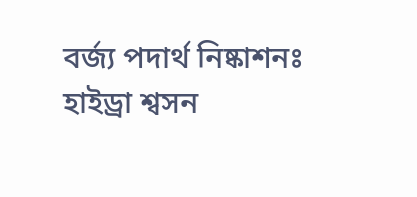বর্জ্য পদার্থ নিষ্কাশনঃ হাইড্রা শ্বসন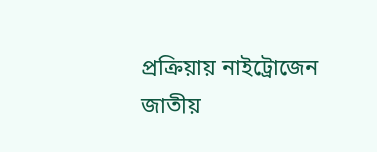প্রক্রিয়ায় নাইট্রোজেন জাতীয়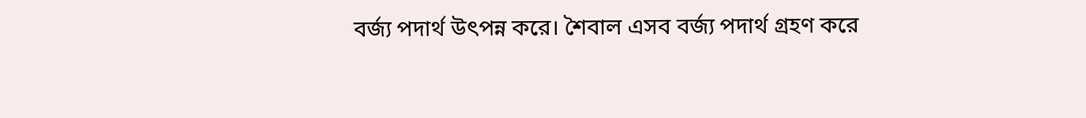বর্জ্য পদার্থ উৎপন্ন করে। শৈবাল এসব বর্জ্য পদার্থ গ্রহণ করে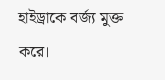হাইড্রাকে বর্জ্য মুক্ত করে।